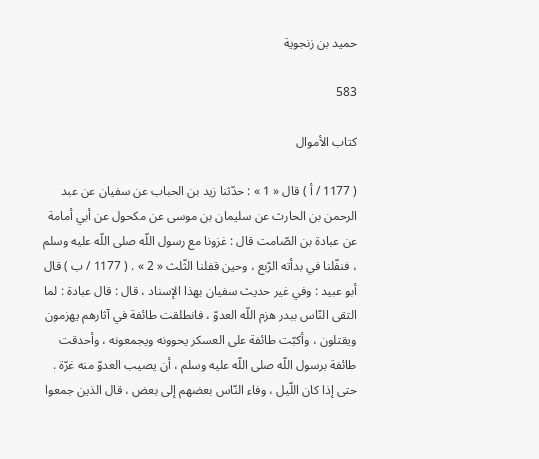حميد بن زنجوية

583

كتاب الأموال

( 1177 / أ ) قال « 1 » : حدّثنا زيد بن الحباب عن سفيان عن عبد الرحمن بن الحارث عن سليمان بن موسى عن مكحول عن أبي أمامة عن عبادة بن الصّامت قال : غزونا مع رسول اللّه صلى اللّه عليه وسلم ، فنفّلنا في بدأته الرّبع ، وحين قفلنا الثّلث « 2 » . ( 1177 / ب ) قال أبو عبيد : وفي غير حديث سفيان بهذا الإسناد ، قال : قال عبادة : لما التقى النّاس ببدر هزم اللّه العدوّ ، فانطلقت طائفة في آثارهم يهزمون ويقتلون ، وأكبّت طائفة على العسكر يحوونه ويجمعونه ، وأحدقت طائفة برسول اللّه صلى اللّه عليه وسلم ، أن يصيب العدوّ منه غرّة . حتى إذا كان اللّيل ، وفاء النّاس بعضهم إلى بعض ، قال الذين جمعوا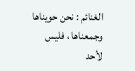الغنائم : نحن حويناها وجمعناها ، فليس لأحد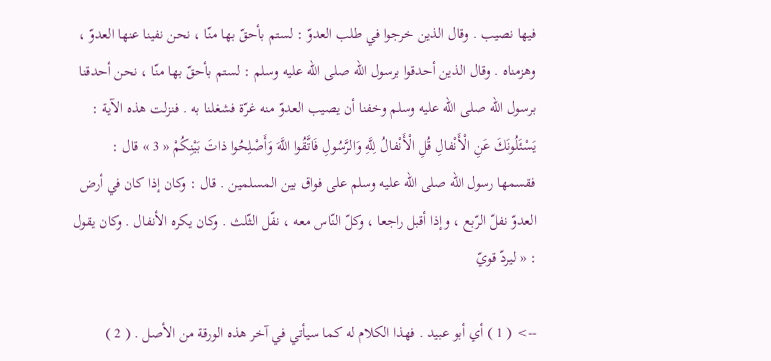فيها نصيب . وقال الذين خرجوا في طلب العدوّ : لستم بأحقّ بها منّا ، نحن نفينا عنها العدوّ ، وهزمناه . وقال الذين أحدقوا برسول اللّه صلى اللّه عليه وسلم : لستم بأحقّ بها منّا ، نحن أحدقنا برسول اللّه صلى اللّه عليه وسلم وخفنا أن يصيب العدوّ منه غرّة فشغلنا به . فنزلت هذه الآية : يَسْئَلُونَكَ عَنِ الْأَنْفالِ قُلِ الْأَنْفالُ لِلَّهِ وَالرَّسُولِ فَاتَّقُوا اللَّهَ وَأَصْلِحُوا ذاتَ بَيْنِكُمْ « 3 » قال : فقسمها رسول اللّه صلى اللّه عليه وسلم على فواق بين المسلمين . قال : وكان إذا كان في أرض العدوّ نفلّ الرّبع ، وإذا أقبل راجعا ، وكلّ النّاس معه ، نفّل الثّلث . وكان يكره الأنفال . وكان يقول : « ليردّ قويّ

--> ( 1 ) أي أبو عبيد . فهذا الكلام له كما سيأتي في آخر هذه الورقة من الأصل . ( 2 )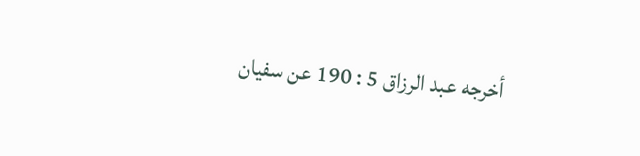أخرجه عبد الرزاق 5 : 190 عن سفيان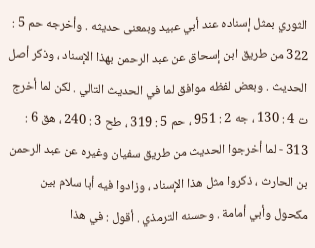الثوري بمثل إسناده عند أبي عبيد وبمعنى حديثه . وأخرجه حم 5 : 322 من طريق ابن إسحاق عن عبد الرحمن بهذا الإسناد ، وذكر أصل الحديث . وبعض لفظه موافق لما في الحديث التالي . لكن لما أخرج ت 4 : 130 ، جه 2 : 951 ، حم 5 : 319 ، طح 3 : 240 ، هق 6 : 313 - لما أخرجوا الحديث من طريق سفيان وغيره عن عبد الرحمن بن الحارث ، ذكروا مثل هذا الإسناد ، وزادوا فيه أبا سلام بين مكحول وأبي أمامة . وحسنه الترمذي . أقول : في هذا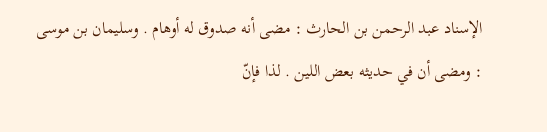الإسناد عبد الرحمن بن الحارث : مضى أنه صدوق له أوهام . وسليمان بن موسى : ومضى أن في حديثه بعض اللين . لذا فإنّ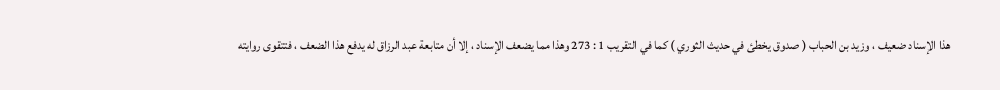هذا الإسناد ضعيف ، وزيد بن الحباب ( صدوق يخطئ في حديث الثوري ) كما في التقريب 1 : 273 وهذا مما يضعف الإسناد ، إلا أن متابعة عبد الرزاق له يدفع هذا الضعف ، فتتقوى روايته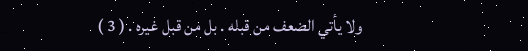ولا يأتي الضعف من قبله . بل من قبل غيره . ( 3 )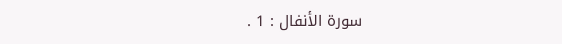سورة الأنفال : 1 .